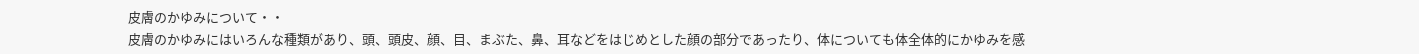皮膚のかゆみについて・・
皮膚のかゆみにはいろんな種類があり、頭、頭皮、顔、目、まぶた、鼻、耳などをはじめとした顔の部分であったり、体についても体全体的にかゆみを感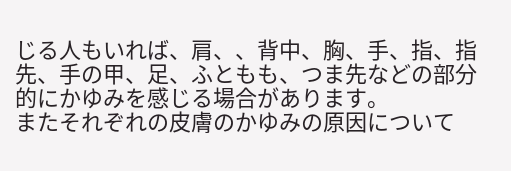じる人もいれば、肩、、背中、胸、手、指、指先、手の甲、足、ふともも、つま先などの部分的にかゆみを感じる場合があります。
またそれぞれの皮膚のかゆみの原因について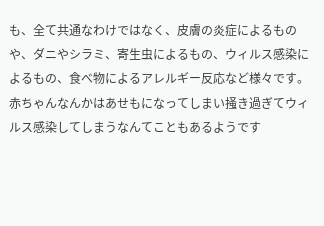も、全て共通なわけではなく、皮膚の炎症によるものや、ダニやシラミ、寄生虫によるもの、ウィルス感染によるもの、食べ物によるアレルギー反応など様々です。赤ちゃんなんかはあせもになってしまい掻き過ぎてウィルス感染してしまうなんてこともあるようです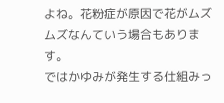よね。花粉症が原因で花がムズムズなんていう場合もあります。
ではかゆみが発生する仕組みっ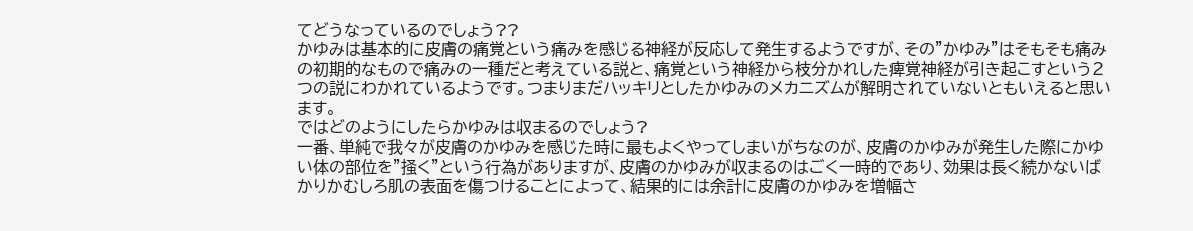てどうなっているのでしょう??
かゆみは基本的に皮膚の痛覚という痛みを感じる神経が反応して発生するようですが、その”かゆみ”はそもそも痛みの初期的なもので痛みの一種だと考えている説と、痛覚という神経から枝分かれした痺覚神経が引き起こすという2つの説にわかれているようです。つまりまだハッキリとしたかゆみのメカニズムが解明されていないともいえると思います。
ではどのようにしたらかゆみは収まるのでしょう?
一番、単純で我々が皮膚のかゆみを感じた時に最もよくやってしまいがちなのが、皮膚のかゆみが発生した際にかゆい体の部位を”掻く”という行為がありますが、皮膚のかゆみが収まるのはごく一時的であり、効果は長く続かないばかりかむしろ肌の表面を傷つけることによって、結果的には余計に皮膚のかゆみを増幅さ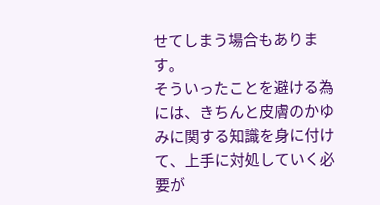せてしまう場合もあります。
そういったことを避ける為には、きちんと皮膚のかゆみに関する知識を身に付けて、上手に対処していく必要が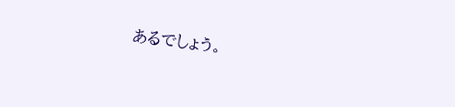あるでしょう。